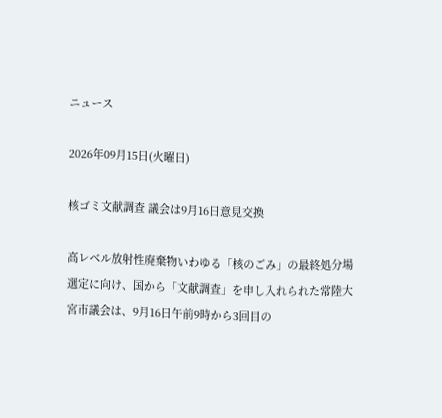ニュース

2026年09月15日(火曜日)

核ゴミ文献調査 議会は9月16日意見交換

高レベル放射性廃棄物いわゆる「核のごみ」の最終処分場選定に向け、国から「文献調査」を申し入れられた常陸大宮市議会は、9月16日午前9時から3回目の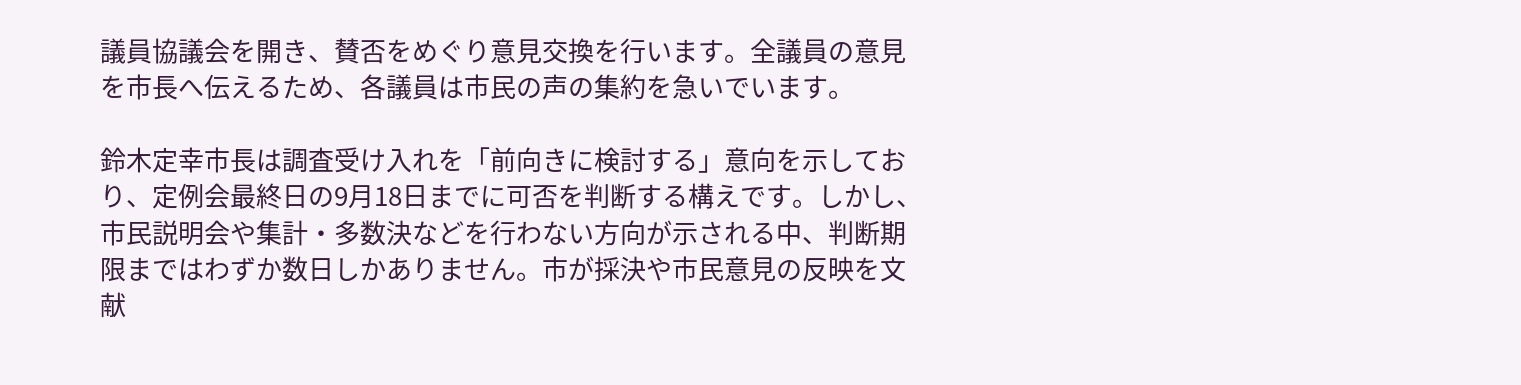議員協議会を開き、賛否をめぐり意見交換を行います。全議員の意見を市長へ伝えるため、各議員は市民の声の集約を急いでいます。

鈴木定幸市長は調査受け入れを「前向きに検討する」意向を示しており、定例会最終日の9月18日までに可否を判断する構えです。しかし、市民説明会や集計・多数決などを行わない方向が示される中、判断期限まではわずか数日しかありません。市が採決や市民意見の反映を文献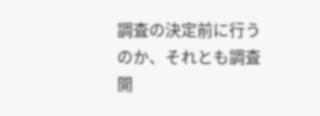調査の決定前に行うのか、それとも調査開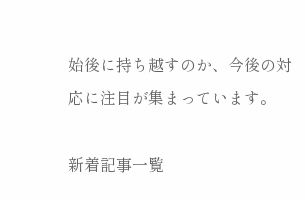始後に持ち越すのか、今後の対応に注目が集まっています。

新着記事一覧